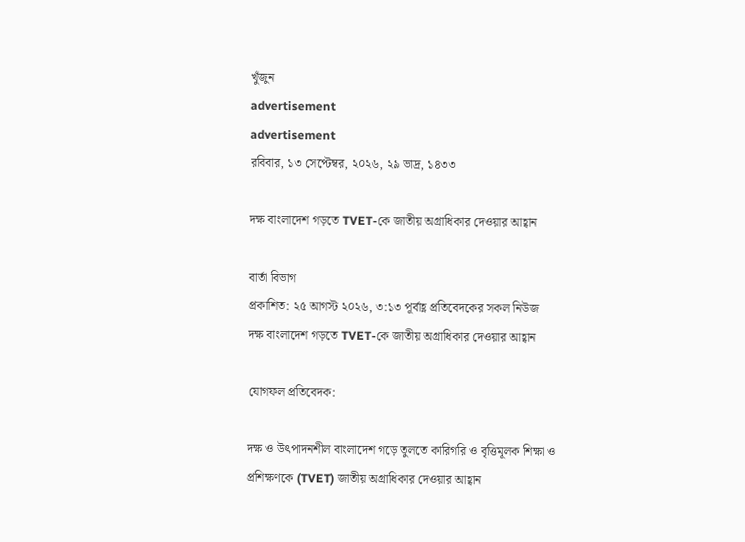খুঁজুন
advertisement
advertisement
রবিবার, ১৩ সেপ্টেম্বর, ২০২৬, ২৯ ভাদ্র, ১৪৩৩

দক্ষ বাংলাদেশ গড়তে TVET-কে জাতীয় অগ্রাধিকার দেওয়ার আহ্বান

বার্তা বিভাগ
প্রকাশিত: ২৫ আগস্ট ২০২৬, ৩:১৩ পূর্বাহ্ণ প্রতিবেদকের সকল নিউজ
দক্ষ বাংলাদেশ গড়তে TVET-কে জাতীয় অগ্রাধিকার দেওয়ার আহ্বান

যোগফল প্রতিবেদক:

দক্ষ ও উৎপাদনশীল বাংলাদেশ গড়ে তুলতে কারিগরি ও বৃত্তিমূলক শিক্ষা ও প্রশিক্ষণকে (TVET) জাতীয় অগ্রাধিকার দেওয়ার আহ্বান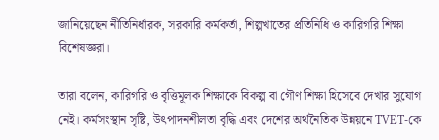জানিয়েছেন নীতিনির্ধারক, সরকারি কর্মকর্তা, শিল্পখাতের প্রতিনিধি ও কারিগরি শিক্ষা বিশেষজ্ঞরা।

তারা বলেন, কারিগরি ও বৃত্তিমূলক শিক্ষাকে বিকল্প বা গৌণ শিক্ষা হিসেবে দেখার সুযোগ নেই। কর্মসংস্থান সৃষ্টি, উৎপাদনশীলতা বৃদ্ধি এবং দেশের অর্থনৈতিক উন্নয়নে TVET-কে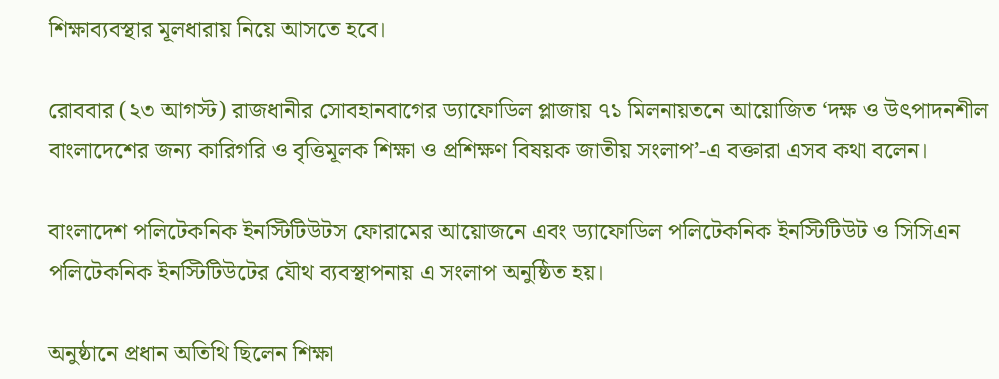শিক্ষাব্যবস্থার মূলধারায় নিয়ে আসতে হবে।

রোববার (২৩ আগস্ট) রাজধানীর সোবহানবাগের ড্যাফোডিল প্লাজায় ৭১ মিলনায়তনে আয়োজিত ‘দক্ষ ও উৎপাদনশীল বাংলাদেশের জন্য কারিগরি ও বৃত্তিমূলক শিক্ষা ও প্রশিক্ষণ বিষয়ক জাতীয় সংলাপ’-এ বক্তারা এসব কথা বলেন।

বাংলাদেশ পলিটেকনিক ইনস্টিটিউটস ফোরামের আয়োজনে এবং ড্যাফোডিল পলিটেকনিক ইনস্টিটিউট ও সিসিএন পলিটেকনিক ইনস্টিটিউটের যৌথ ব্যবস্থাপনায় এ সংলাপ অনুষ্ঠিত হয়।

অনুষ্ঠানে প্রধান অতিথি ছিলেন শিক্ষা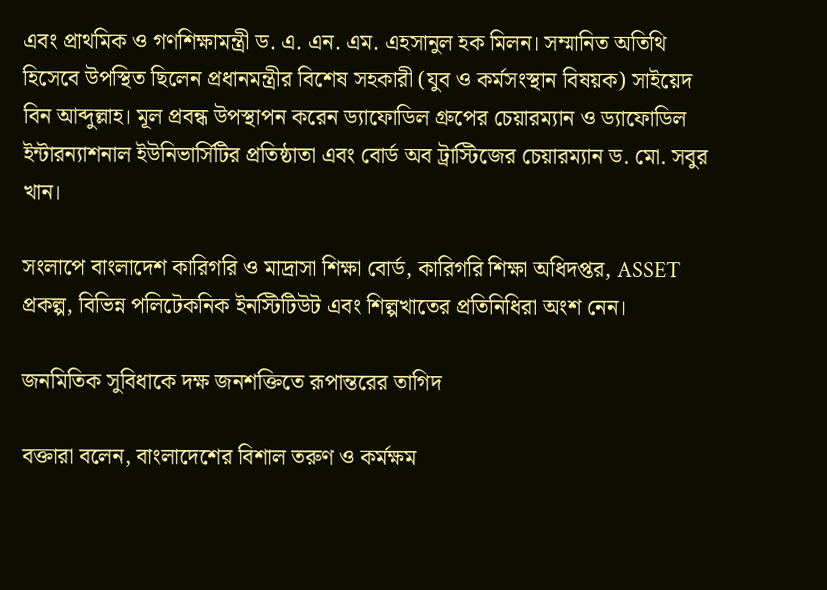এবং প্রাথমিক ও গণশিক্ষামন্ত্রী ড. এ. এন. এম. এহসানুল হক মিলন। সম্মানিত অতিথি হিসেবে উপস্থিত ছিলেন প্রধানমন্ত্রীর বিশেষ সহকারী (যুব ও কর্মসংস্থান বিষয়ক) সাইয়েদ বিন আব্দুল্লাহ। মূল প্রবন্ধ উপস্থাপন করেন ড্যাফোডিল গ্রুপের চেয়ারম্যান ও ড্যাফোডিল ইন্টারন্যাশনাল ইউনিভার্সিটির প্রতিষ্ঠাতা এবং বোর্ড অব ট্রাস্টিজের চেয়ারম্যান ড. মো. সবুর খান।

সংলাপে বাংলাদেশ কারিগরি ও মাদ্রাসা শিক্ষা বোর্ড, কারিগরি শিক্ষা অধিদপ্তর, ASSET প্রকল্প, বিভিন্ন পলিটেকনিক ইনস্টিটিউট এবং শিল্পখাতের প্রতিনিধিরা অংশ নেন।

জনমিতিক সুবিধাকে দক্ষ জনশক্তিতে রূপান্তরের তাগিদ

বক্তারা বলেন, বাংলাদেশের বিশাল তরুণ ও কর্মক্ষম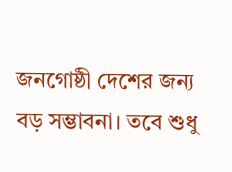জনগোষ্ঠী দেশের জন্য বড় সম্ভাবনা। তবে শুধু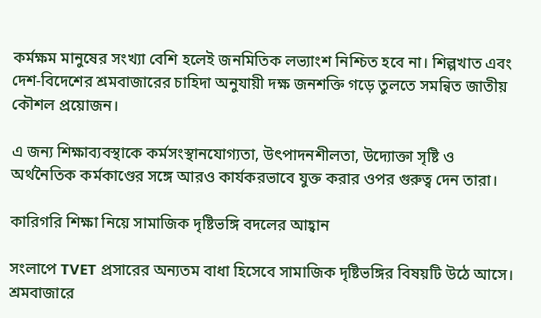কর্মক্ষম মানুষের সংখ্যা বেশি হলেই জনমিতিক লভ্যাংশ নিশ্চিত হবে না। শিল্পখাত এবং দেশ-বিদেশের শ্রমবাজারের চাহিদা অনুযায়ী দক্ষ জনশক্তি গড়ে তুলতে সমন্বিত জাতীয় কৌশল প্রয়োজন।

এ জন্য শিক্ষাব্যবস্থাকে কর্মসংস্থানযোগ্যতা, উৎপাদনশীলতা, উদ্যোক্তা সৃষ্টি ও অর্থনৈতিক কর্মকাণ্ডের সঙ্গে আরও কার্যকরভাবে যুক্ত করার ওপর গুরুত্ব দেন তারা।

কারিগরি শিক্ষা নিয়ে সামাজিক দৃষ্টিভঙ্গি বদলের আহ্বান

সংলাপে TVET প্রসারের অন্যতম বাধা হিসেবে সামাজিক দৃষ্টিভঙ্গির বিষয়টি উঠে আসে। শ্রমবাজারে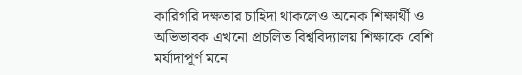কারিগরি দক্ষতার চাহিদা থাকলেও অনেক শিক্ষার্থী ও অভিভাবক এখনো প্রচলিত বিশ্ববিদ্যালয় শিক্ষাকে বেশি মর্যাদাপূর্ণ মনে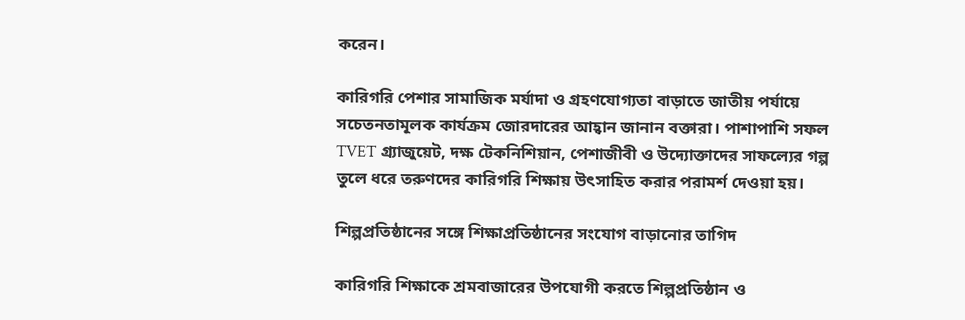করেন।

কারিগরি পেশার সামাজিক মর্যাদা ও গ্রহণযোগ্যতা বাড়াতে জাতীয় পর্যায়ে সচেতনতামূলক কার্যক্রম জোরদারের আহ্বান জানান বক্তারা। পাশাপাশি সফল TVET গ্র্যাজুয়েট, দক্ষ টেকনিশিয়ান, পেশাজীবী ও উদ্যোক্তাদের সাফল্যের গল্প তুলে ধরে তরুণদের কারিগরি শিক্ষায় উৎসাহিত করার পরামর্শ দেওয়া হয়।

শিল্পপ্রতিষ্ঠানের সঙ্গে শিক্ষাপ্রতিষ্ঠানের সংযোগ বাড়ানোর তাগিদ

কারিগরি শিক্ষাকে শ্রমবাজারের উপযোগী করতে শিল্পপ্রতিষ্ঠান ও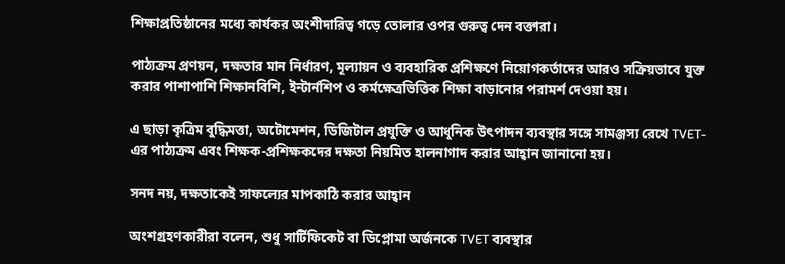শিক্ষাপ্রতিষ্ঠানের মধ্যে কার্যকর অংশীদারিত্ব গড়ে তোলার ওপর গুরুত্ব দেন বক্তারা।

পাঠ্যক্রম প্রণয়ন, দক্ষতার মান নির্ধারণ, মূল্যায়ন ও ব্যবহারিক প্রশিক্ষণে নিয়োগকর্তাদের আরও সক্রিয়ভাবে যুক্ত করার পাশাপাশি শিক্ষানবিশি, ইন্টার্নশিপ ও কর্মক্ষেত্রভিত্তিক শিক্ষা বাড়ানোর পরামর্শ দেওয়া হয়।

এ ছাড়া কৃত্রিম বুদ্ধিমত্তা, অটোমেশন, ডিজিটাল প্রযুক্তি ও আধুনিক উৎপাদন ব্যবস্থার সঙ্গে সামঞ্জস্য রেখে TVET-এর পাঠ্যক্রম এবং শিক্ষক-প্রশিক্ষকদের দক্ষতা নিয়মিত হালনাগাদ করার আহ্বান জানানো হয়।

সনদ নয়, দক্ষতাকেই সাফল্যের মাপকাঠি করার আহ্বান

অংশগ্রহণকারীরা বলেন, শুধু সার্টিফিকেট বা ডিপ্লোমা অর্জনকে TVET ব্যবস্থার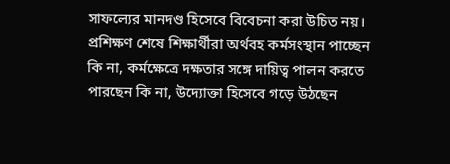সাফল্যের মানদণ্ড হিসেবে বিবেচনা করা উচিত নয়। প্রশিক্ষণ শেষে শিক্ষার্থীরা অর্থবহ কর্মসংস্থান পাচ্ছেন কি না, কর্মক্ষেত্রে দক্ষতার সঙ্গে দায়িত্ব পালন করতে পারছেন কি না, উদ্যোক্তা হিসেবে গড়ে উঠছেন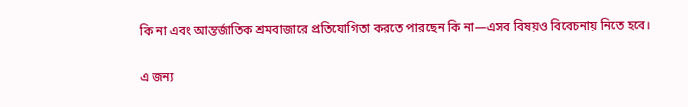কি না এবং আন্তর্জাতিক শ্রমবাজারে প্রতিযোগিতা করতে পারছেন কি না—এসব বিষয়ও বিবেচনায় নিতে হবে।

এ জন্য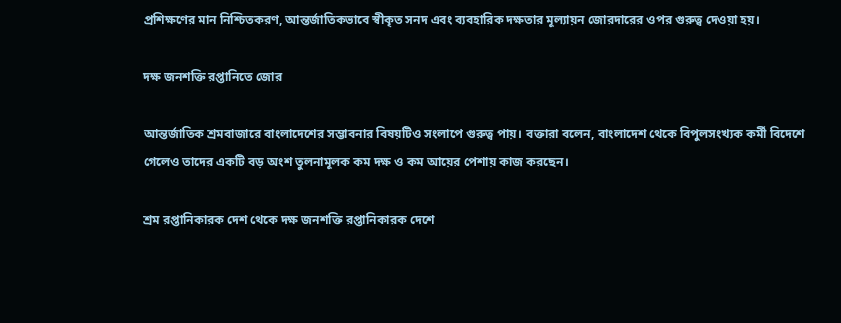প্রশিক্ষণের মান নিশ্চিতকরণ, আন্তর্জাতিকভাবে স্বীকৃত সনদ এবং ব্যবহারিক দক্ষতার মূল্যায়ন জোরদারের ওপর গুরুত্ব দেওয়া হয়।

দক্ষ জনশক্তি রপ্তানিতে জোর

আন্তর্জাতিক শ্রমবাজারে বাংলাদেশের সম্ভাবনার বিষয়টিও সংলাপে গুরুত্ব পায়। বক্তারা বলেন, বাংলাদেশ থেকে বিপুলসংখ্যক কর্মী বিদেশে গেলেও তাদের একটি বড় অংশ তুলনামূলক কম দক্ষ ও কম আয়ের পেশায় কাজ করছেন।

শ্রম রপ্তানিকারক দেশ থেকে দক্ষ জনশক্তি রপ্তানিকারক দেশে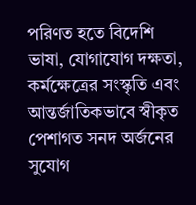পরিণত হতে বিদেশি ভাষা, যোগাযোগ দক্ষতা, কর্মক্ষেত্রের সংস্কৃতি এবং আন্তর্জাতিকভাবে স্বীকৃত পেশাগত সনদ অর্জনের সুযোগ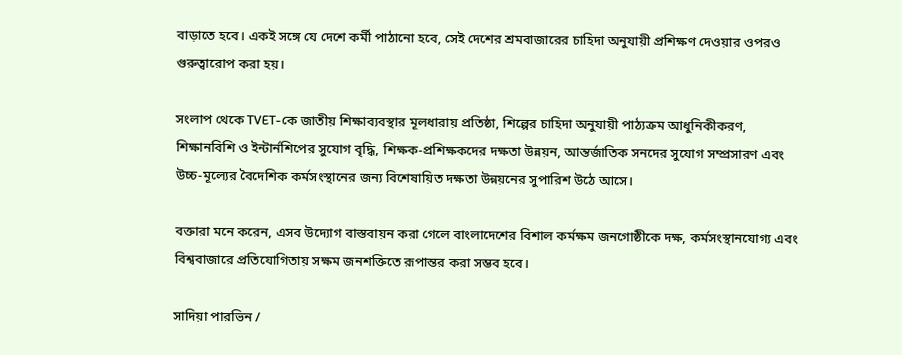বাড়াতে হবে। একই সঙ্গে যে দেশে কর্মী পাঠানো হবে, সেই দেশের শ্রমবাজারের চাহিদা অনুযায়ী প্রশিক্ষণ দেওয়ার ওপরও গুরুত্বারোপ করা হয়।

সংলাপ থেকে TVET-কে জাতীয় শিক্ষাব্যবস্থার মূলধারায় প্রতিষ্ঠা, শিল্পের চাহিদা অনুযায়ী পাঠ্যক্রম আধুনিকীকরণ, শিক্ষানবিশি ও ইন্টার্নশিপের সুযোগ বৃদ্ধি, শিক্ষক-প্রশিক্ষকদের দক্ষতা উন্নয়ন, আন্তর্জাতিক সনদের সুযোগ সম্প্রসারণ এবং উচ্চ-মূল্যের বৈদেশিক কর্মসংস্থানের জন্য বিশেষায়িত দক্ষতা উন্নয়নের সুপারিশ উঠে আসে।

বক্তারা মনে করেন, এসব উদ্যোগ বাস্তবায়ন করা গেলে বাংলাদেশের বিশাল কর্মক্ষম জনগোষ্ঠীকে দক্ষ, কর্মসংস্থানযোগ্য এবং বিশ্ববাজারে প্রতিযোগিতায় সক্ষম জনশক্তিতে রূপান্তর করা সম্ভব হবে।

সাদিয়া পারভিন /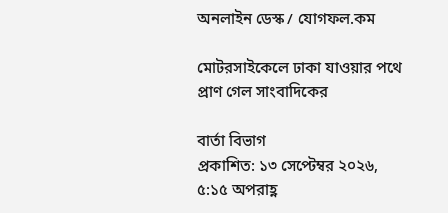অনলাইন ডেস্ক / যোগফল.কম

মোটরসাইকেলে ঢাকা যাওয়ার পথে প্রাণ গেল সাংবাদিকের

বার্তা বিভাগ
প্রকাশিত: ১৩ সেপ্টেম্বর ২০২৬, ৫:১৫ অপরাহ্ণ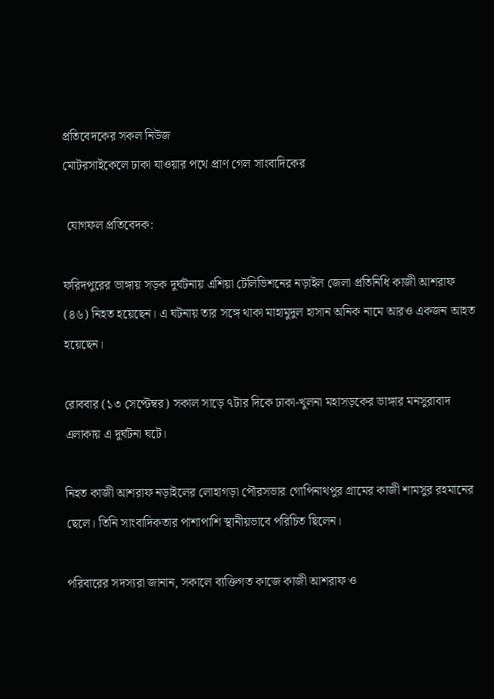প্রতিবেদকের সকল নিউজ
মোটরসাইকেলে ঢাকা যাওয়ার পথে প্রাণ গেল সাংবাদিকের

 যোগফল প্রতিবেদক:

ফরিদপুরের ভাঙ্গায় সড়ক দুর্ঘটনায় এশিয়া টেলিভিশনের নড়াইল জেলা প্রতিনিধি কাজী আশরাফ (৪৬) নিহত হয়েছেন। এ ঘটনায় তার সঙ্গে থাকা মাহামুদুল হাসান অনিক নামে আরও একজন আহত হয়েছেন।

রোববার (১৩ সেপ্টেম্বর) সকাল সাড়ে ৭টার দিকে ঢাকা-খুলনা মহাসড়কের ভাঙ্গার মনসুরাবাদ এলাকায় এ দুর্ঘটনা ঘটে।

নিহত কাজী আশরাফ নড়াইলের লোহাগড়া পৌরসভার গোপিনাথপুর গ্রামের কাজী শামসুর রহমানের ছেলে। তিনি সাংবাদিকতার পাশাপাশি স্থানীয়ভাবে পরিচিত ছিলেন।

পরিবারের সদস্যরা জানান, সকালে ব্যক্তিগত কাজে কাজী আশরাফ ও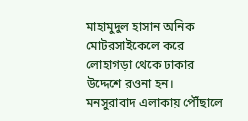মাহামুদুল হাসান অনিক মোটরসাইকেলে করে লোহাগড়া থেকে ঢাকার উদ্দেশে রওনা হন। মনসুরাবাদ এলাকায় পৌঁছালে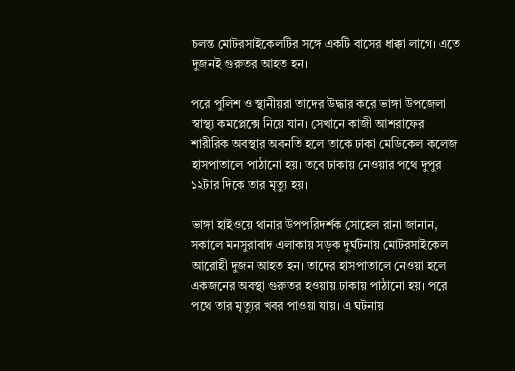চলন্ত মোটরসাইকেলটির সঙ্গে একটি বাসের ধাক্কা লাগে। এতে দুজনই গুরুতর আহত হন।

পরে পুলিশ ও স্থানীয়রা তাদের উদ্ধার করে ভাঙ্গা উপজেলা স্বাস্থ্য কমপ্লেক্সে নিয়ে যান। সেখানে কাজী আশরাফের শারীরিক অবস্থার অবনতি হলে তাকে ঢাকা মেডিকেল কলেজ হাসপাতালে পাঠানো হয়। তবে ঢাকায় নেওয়ার পথে দুপুর ১২টার দিকে তার মৃত্যু হয়।

ভাঙ্গা হাইওয়ে থানার উপপরিদর্শক সোহেল রানা জানান, সকালে মনসুরাবাদ এলাকায় সড়ক দুর্ঘটনায় মোটরসাইকেল আরোহী দুজন আহত হন। তাদের হাসপাতালে নেওয়া হলে একজনের অবস্থা গুরুতর হওয়ায় ঢাকায় পাঠানো হয়। পরে পথে তার মৃত্যুর খবর পাওয়া যায়। এ ঘটনায়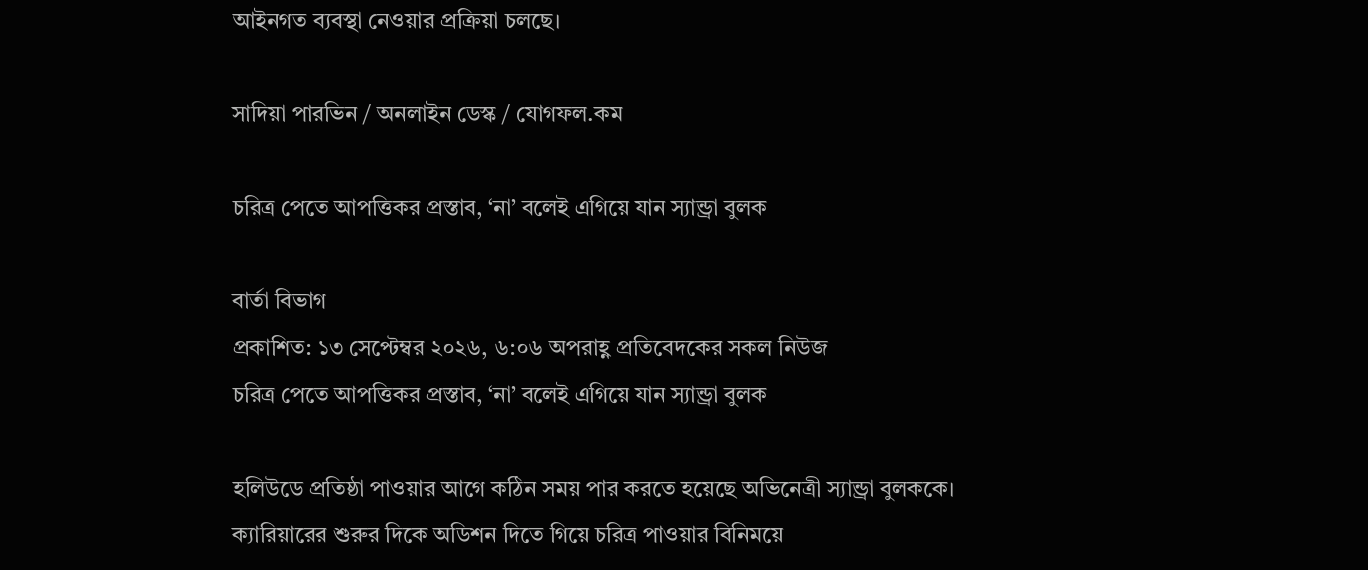আইনগত ব্যবস্থা নেওয়ার প্রক্রিয়া চলছে।

সাদিয়া পারভিন / অনলাইন ডেস্ক / যোগফল.কম

চরিত্র পেতে আপত্তিকর প্রস্তাব, ‘না’ বলেই এগিয়ে যান স্যান্ড্রা বুলক

বার্তা বিভাগ
প্রকাশিত: ১৩ সেপ্টেম্বর ২০২৬, ৬:০৬ অপরাহ্ণ প্রতিবেদকের সকল নিউজ
চরিত্র পেতে আপত্তিকর প্রস্তাব, ‘না’ বলেই এগিয়ে যান স্যান্ড্রা বুলক

হলিউডে প্রতিষ্ঠা পাওয়ার আগে কঠিন সময় পার করতে হয়েছে অভিনেত্রী স্যান্ড্রা বুলককে। ক্যারিয়ারের শুরুর দিকে অডিশন দিতে গিয়ে চরিত্র পাওয়ার বিনিময়ে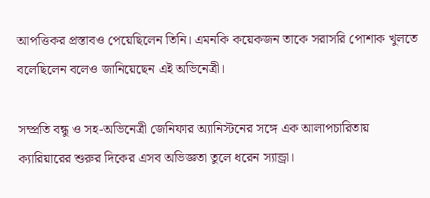আপত্তিকর প্রস্তাবও পেয়েছিলেন তিনি। এমনকি কয়েকজন তাকে সরাসরি পোশাক খুলতে বলেছিলেন বলেও জানিয়েছেন এই অভিনেত্রী।

সম্প্রতি বন্ধু ও সহ-অভিনেত্রী জেনিফার অ্যানিস্টনের সঙ্গে এক আলাপচারিতায় ক্যারিয়ারের শুরুর দিকের এসব অভিজ্ঞতা তুলে ধরেন স্যান্ড্রা।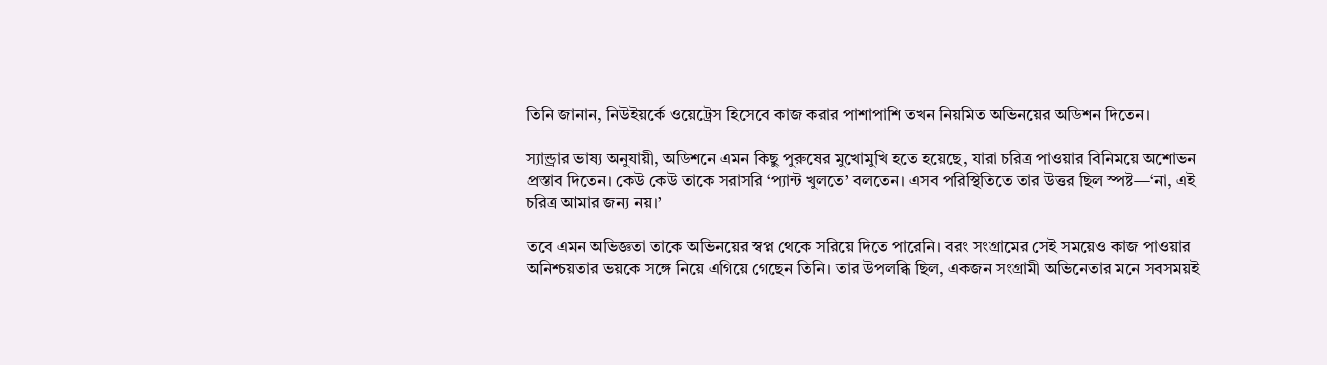তিনি জানান, নিউইয়র্কে ওয়েট্রেস হিসেবে কাজ করার পাশাপাশি তখন নিয়মিত অভিনয়ের অডিশন দিতেন।

স্যান্ড্রার ভাষ্য অনুযায়ী, অডিশনে এমন কিছু পুরুষের মুখোমুখি হতে হয়েছে, যারা চরিত্র পাওয়ার বিনিময়ে অশোভন প্রস্তাব দিতেন। কেউ কেউ তাকে সরাসরি ‘প্যান্ট খুলতে’ বলতেন। এসব পরিস্থিতিতে তার উত্তর ছিল স্পষ্ট—‘না, এই চরিত্র আমার জন্য নয়।’

তবে এমন অভিজ্ঞতা তাকে অভিনয়ের স্বপ্ন থেকে সরিয়ে দিতে পারেনি। বরং সংগ্রামের সেই সময়েও কাজ পাওয়ার অনিশ্চয়তার ভয়কে সঙ্গে নিয়ে এগিয়ে গেছেন তিনি। তার উপলব্ধি ছিল, একজন সংগ্রামী অভিনেতার মনে সবসময়ই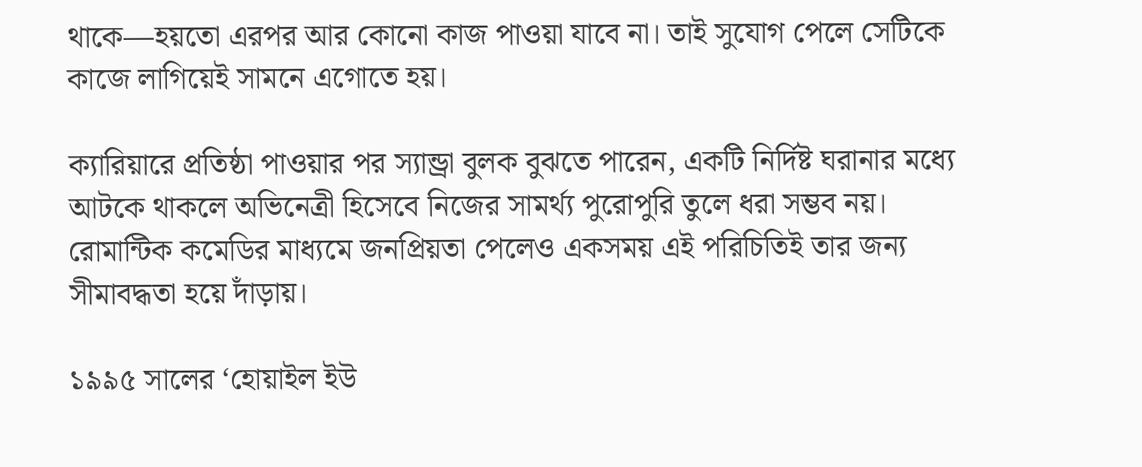থাকে—হয়তো এরপর আর কোনো কাজ পাওয়া যাবে না। তাই সুযোগ পেলে সেটিকে কাজে লাগিয়েই সামনে এগোতে হয়।

ক্যারিয়ারে প্রতিষ্ঠা পাওয়ার পর স্যান্ড্রা বুলক বুঝতে পারেন, একটি নির্দিষ্ট ঘরানার মধ্যে আটকে থাকলে অভিনেত্রী হিসেবে নিজের সামর্থ্য পুরোপুরি তুলে ধরা সম্ভব নয়। রোমান্টিক কমেডির মাধ্যমে জনপ্রিয়তা পেলেও একসময় এই পরিচিতিই তার জন্য সীমাবদ্ধতা হয়ে দাঁড়ায়।

১৯৯৫ সালের ‘হোয়াইল ইউ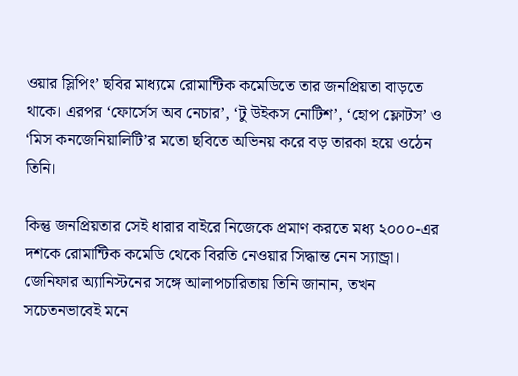ওয়ার স্লিপিং’ ছবির মাধ্যমে রোমান্টিক কমেডিতে তার জনপ্রিয়তা বাড়তে থাকে। এরপর ‘ফোর্সেস অব নেচার’, ‘টু উইকস নোটিশ’, ‘হোপ ফ্লোটস’ ও ‘মিস কনজেনিয়ালিটি’র মতো ছবিতে অভিনয় করে বড় তারকা হয়ে ওঠেন তিনি।

কিন্তু জনপ্রিয়তার সেই ধারার বাইরে নিজেকে প্রমাণ করতে মধ্য ২০০০-এর দশকে রোমান্টিক কমেডি থেকে বিরতি নেওয়ার সিদ্ধান্ত নেন স্যান্ড্রা। জেনিফার অ্যানিস্টনের সঙ্গে আলাপচারিতায় তিনি জানান, তখন সচেতনভাবেই মনে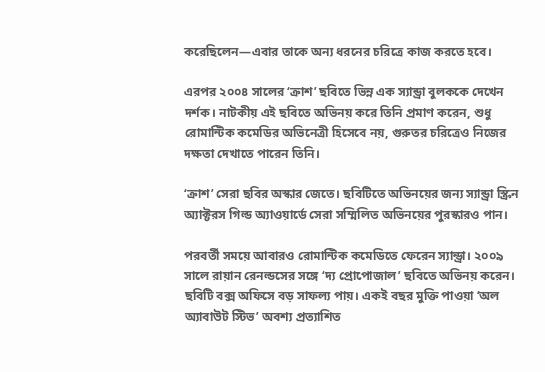করেছিলেন—এবার তাকে অন্য ধরনের চরিত্রে কাজ করতে হবে।

এরপর ২০০৪ সালের ‘ক্রাশ’ ছবিতে ভিন্ন এক স্যান্ড্রা বুলককে দেখেন দর্শক। নাটকীয় এই ছবিতে অভিনয় করে তিনি প্রমাণ করেন, শুধু রোমান্টিক কমেডির অভিনেত্রী হিসেবে নয়, গুরুতর চরিত্রেও নিজের দক্ষতা দেখাতে পারেন তিনি।

‘ক্রাশ’ সেরা ছবির অস্কার জেতে। ছবিটিতে অভিনয়ের জন্য স্যান্ড্রা স্ক্রিন অ্যাক্টরস গিল্ড অ্যাওয়ার্ডে সেরা সম্মিলিত অভিনয়ের পুরস্কারও পান।

পরবর্তী সময়ে আবারও রোমান্টিক কমেডিতে ফেরেন স্যান্ড্রা। ২০০৯ সালে রায়ান রেনল্ডসের সঙ্গে ‘দ্য প্রোপোজাল’ ছবিতে অভিনয় করেন। ছবিটি বক্স অফিসে বড় সাফল্য পায়। একই বছর মুক্তি পাওয়া ‘অল অ্যাবাউট স্টিভ’ অবশ্য প্রত্যাশিত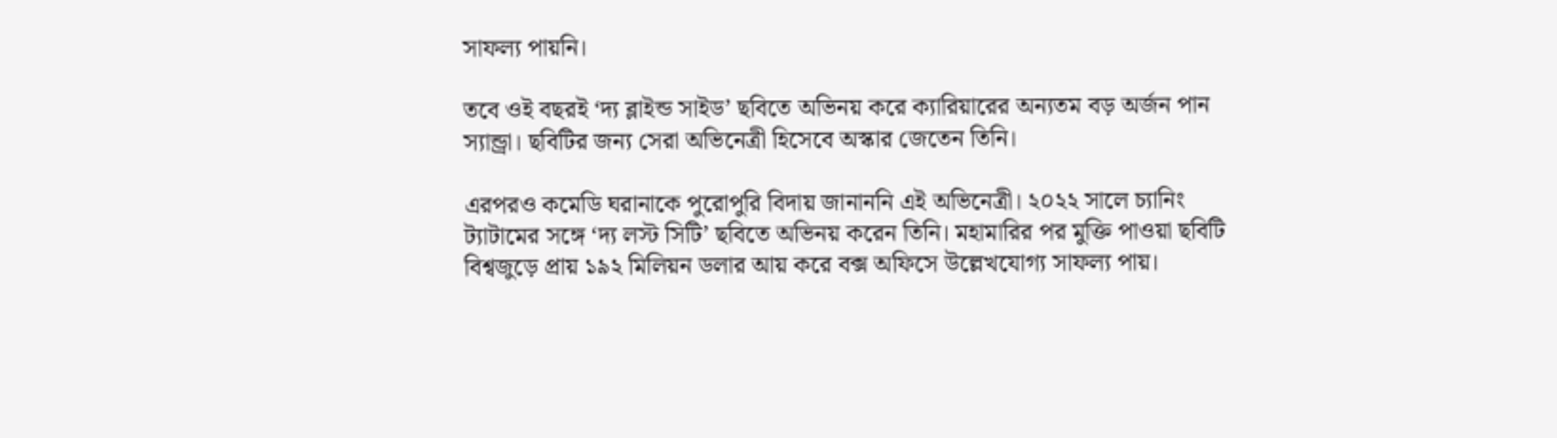সাফল্য পায়নি।

তবে ওই বছরই ‘দ্য ব্লাইন্ড সাইড’ ছবিতে অভিনয় করে ক্যারিয়ারের অন্যতম বড় অর্জন পান স্যান্ড্রা। ছবিটির জন্য সেরা অভিনেত্রী হিসেবে অস্কার জেতেন তিনি।

এরপরও কমেডি ঘরানাকে পুরোপুরি বিদায় জানাননি এই অভিনেত্রী। ২০২২ সালে চ্যানিং ট্যাটামের সঙ্গে ‘দ্য লস্ট সিটি’ ছবিতে অভিনয় করেন তিনি। মহামারির পর মুক্তি পাওয়া ছবিটি বিশ্বজুড়ে প্রায় ১৯২ মিলিয়ন ডলার আয় করে বক্স অফিসে উল্লেখযোগ্য সাফল্য পায়।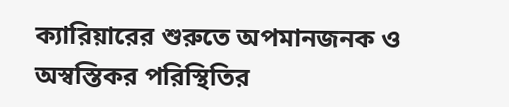ক্যারিয়ারের শুরুতে অপমানজনক ও অস্বস্তিকর পরিস্থিতির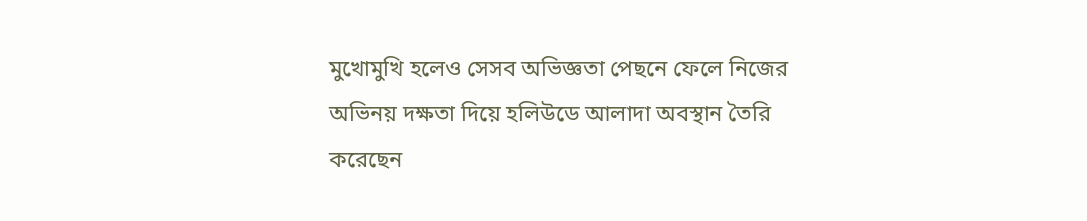মুখোমুখি হলেও সেসব অভিজ্ঞতা পেছনে ফেলে নিজের অভিনয় দক্ষতা দিয়ে হলিউডে আলাদা অবস্থান তৈরি করেছেন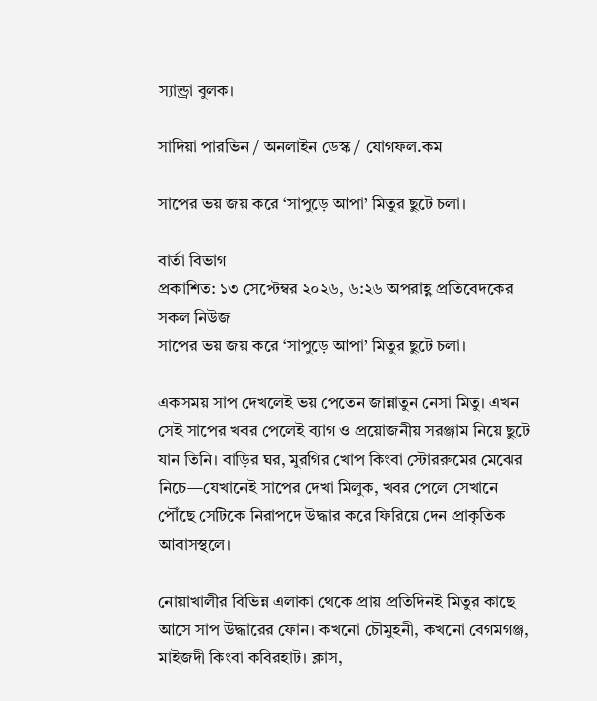স্যান্ড্রা বুলক।

সাদিয়া পারভিন / অনলাইন ডেস্ক / যোগফল.কম

সাপের ভয় জয় করে ‘সাপুড়ে আপা’ মিতুর ছুটে চলা।

বার্তা বিভাগ
প্রকাশিত: ১৩ সেপ্টেম্বর ২০২৬, ৬:২৬ অপরাহ্ণ প্রতিবেদকের সকল নিউজ
সাপের ভয় জয় করে ‘সাপুড়ে আপা’ মিতুর ছুটে চলা।

একসময় সাপ দেখলেই ভয় পেতেন জান্নাতুন নেসা মিতু। এখন সেই সাপের খবর পেলেই ব্যাগ ও প্রয়োজনীয় সরঞ্জাম নিয়ে ছুটে যান তিনি। বাড়ির ঘর, মুরগির খোপ কিংবা স্টোররুমের মেঝের নিচে—যেখানেই সাপের দেখা মিলুক, খবর পেলে সেখানে পৌঁছে সেটিকে নিরাপদে উদ্ধার করে ফিরিয়ে দেন প্রাকৃতিক আবাসস্থলে।

নোয়াখালীর বিভিন্ন এলাকা থেকে প্রায় প্রতিদিনই মিতুর কাছে আসে সাপ উদ্ধারের ফোন। কখনো চৌমুহনী, কখনো বেগমগঞ্জ, মাইজদী কিংবা কবিরহাট। ক্লাস,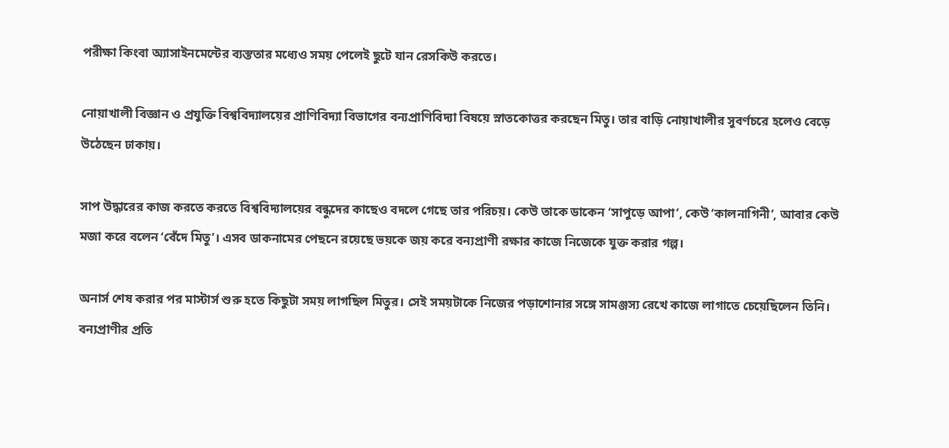পরীক্ষা কিংবা অ্যাসাইনমেন্টের ব্যস্ততার মধ্যেও সময় পেলেই ছুটে যান রেসকিউ করতে।

নোয়াখালী বিজ্ঞান ও প্রযুক্তি বিশ্ববিদ্যালয়ের প্রাণিবিদ্যা বিভাগের বন্যপ্রাণিবিদ্যা বিষয়ে স্নাতকোত্তর করছেন মিতু। তার বাড়ি নোয়াখালীর সুবর্ণচরে হলেও বেড়ে উঠেছেন ঢাকায়।

সাপ উদ্ধারের কাজ করতে করতে বিশ্ববিদ্যালয়ের বন্ধুদের কাছেও বদলে গেছে তার পরিচয়। কেউ তাকে ডাকেন ‘সাপুড়ে আপা’, কেউ ‘কালনাগিনী’, আবার কেউ মজা করে বলেন ‘বেঁদে মিতু’। এসব ডাকনামের পেছনে রয়েছে ভয়কে জয় করে বন্যপ্রাণী রক্ষার কাজে নিজেকে যুক্ত করার গল্প।

অনার্স শেষ করার পর মাস্টার্স শুরু হতে কিছুটা সময় লাগছিল মিতুর। সেই সময়টাকে নিজের পড়াশোনার সঙ্গে সামঞ্জস্য রেখে কাজে লাগাতে চেয়েছিলেন তিনি। বন্যপ্রাণীর প্রতি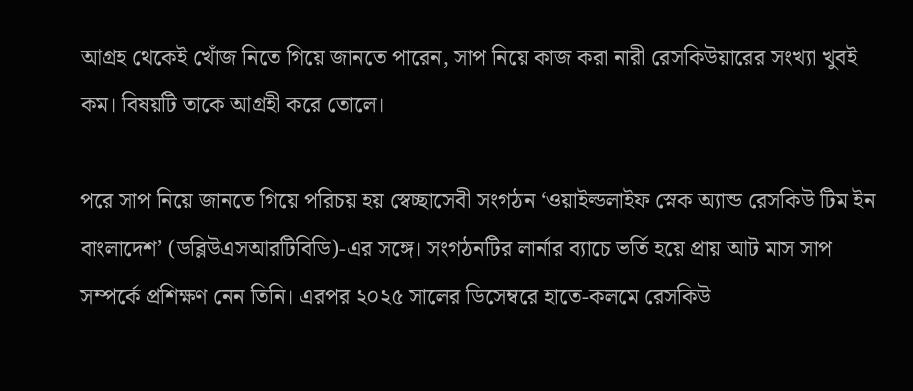আগ্রহ থেকেই খোঁজ নিতে গিয়ে জানতে পারেন, সাপ নিয়ে কাজ করা নারী রেসকিউয়ারের সংখ্যা খুবই কম। বিষয়টি তাকে আগ্রহী করে তোলে।

পরে সাপ নিয়ে জানতে গিয়ে পরিচয় হয় স্বেচ্ছাসেবী সংগঠন ‘ওয়াইল্ডলাইফ স্নেক অ্যান্ড রেসকিউ টিম ইন বাংলাদেশ’ (ডব্লিউএসআরটিবিডি)-এর সঙ্গে। সংগঠনটির লার্নার ব্যাচে ভর্তি হয়ে প্রায় আট মাস সাপ সম্পর্কে প্রশিক্ষণ নেন তিনি। এরপর ২০২৫ সালের ডিসেম্বরে হাতে-কলমে রেসকিউ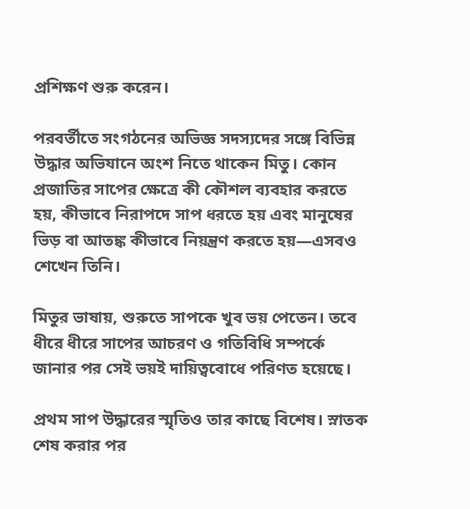প্রশিক্ষণ শুরু করেন।

পরবর্তীতে সংগঠনের অভিজ্ঞ সদস্যদের সঙ্গে বিভিন্ন উদ্ধার অভিযানে অংশ নিতে থাকেন মিতু। কোন প্রজাতির সাপের ক্ষেত্রে কী কৌশল ব্যবহার করতে হয়, কীভাবে নিরাপদে সাপ ধরতে হয় এবং মানুষের ভিড় বা আতঙ্ক কীভাবে নিয়ন্ত্রণ করতে হয়—এসবও শেখেন তিনি।

মিতুর ভাষায়, শুরুতে সাপকে খুব ভয় পেতেন। তবে ধীরে ধীরে সাপের আচরণ ও গতিবিধি সম্পর্কে জানার পর সেই ভয়ই দায়িত্ববোধে পরিণত হয়েছে।

প্রথম সাপ উদ্ধারের স্মৃতিও তার কাছে বিশেষ। স্নাতক শেষ করার পর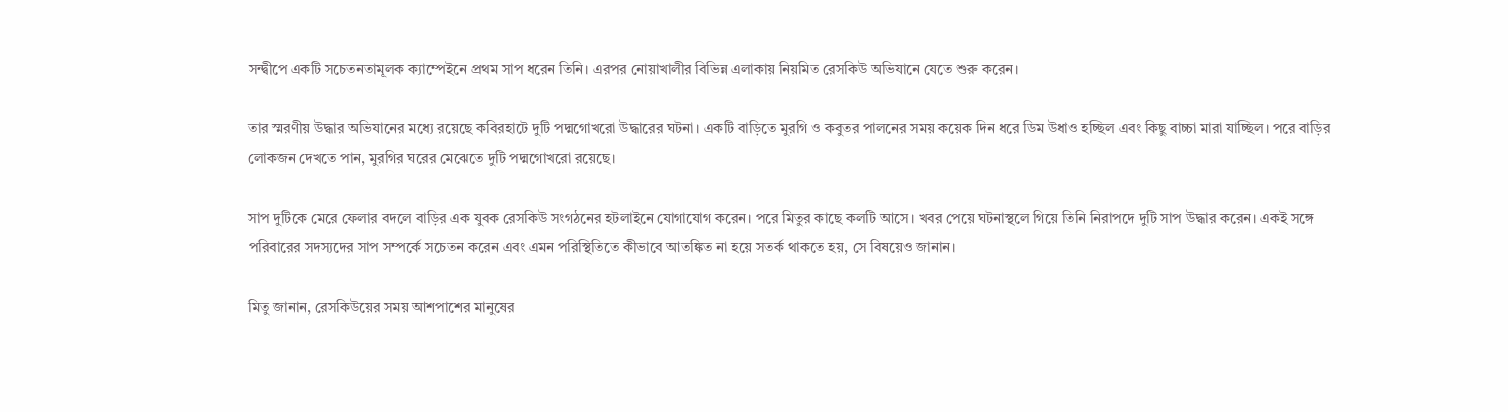সন্দ্বীপে একটি সচেতনতামূলক ক্যাম্পেইনে প্রথম সাপ ধরেন তিনি। এরপর নোয়াখালীর বিভিন্ন এলাকায় নিয়মিত রেসকিউ অভিযানে যেতে শুরু করেন।

তার স্মরণীয় উদ্ধার অভিযানের মধ্যে রয়েছে কবিরহাটে দুটি পদ্মগোখরো উদ্ধারের ঘটনা। একটি বাড়িতে মুরগি ও কবুতর পালনের সময় কয়েক দিন ধরে ডিম উধাও হচ্ছিল এবং কিছু বাচ্চা মারা যাচ্ছিল। পরে বাড়ির লোকজন দেখতে পান, মুরগির ঘরের মেঝেতে দুটি পদ্মগোখরো রয়েছে।

সাপ দুটিকে মেরে ফেলার বদলে বাড়ির এক যুবক রেসকিউ সংগঠনের হটলাইনে যোগাযোগ করেন। পরে মিতুর কাছে কলটি আসে। খবর পেয়ে ঘটনাস্থলে গিয়ে তিনি নিরাপদে দুটি সাপ উদ্ধার করেন। একই সঙ্গে পরিবারের সদস্যদের সাপ সম্পর্কে সচেতন করেন এবং এমন পরিস্থিতিতে কীভাবে আতঙ্কিত না হয়ে সতর্ক থাকতে হয়, সে বিষয়েও জানান।

মিতু জানান, রেসকিউয়ের সময় আশপাশের মানুষের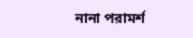নানা পরামর্শ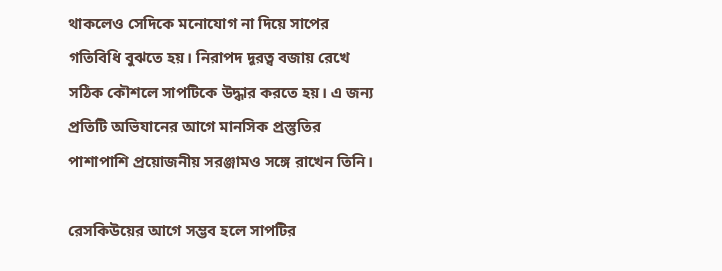থাকলেও সেদিকে মনোযোগ না দিয়ে সাপের গতিবিধি বুঝতে হয়। নিরাপদ দূরত্ব বজায় রেখে সঠিক কৌশলে সাপটিকে উদ্ধার করতে হয়। এ জন্য প্রতিটি অভিযানের আগে মানসিক প্রস্তুতির পাশাপাশি প্রয়োজনীয় সরঞ্জামও সঙ্গে রাখেন তিনি।

রেসকিউয়ের আগে সম্ভব হলে সাপটির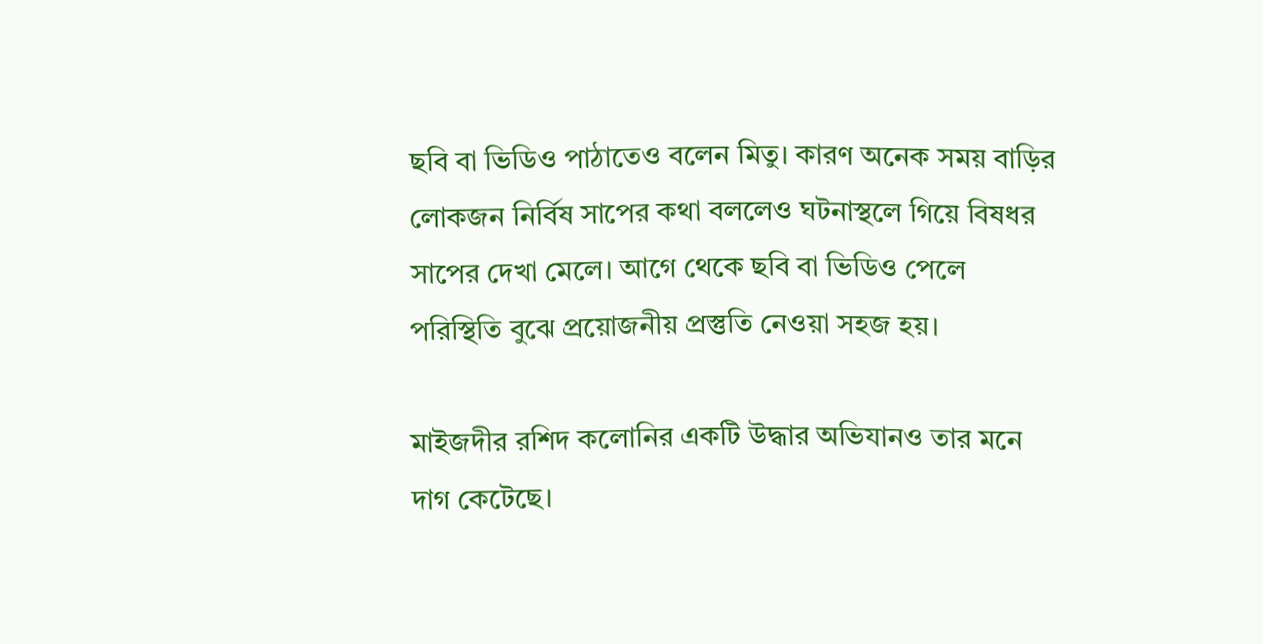ছবি বা ভিডিও পাঠাতেও বলেন মিতু। কারণ অনেক সময় বাড়ির লোকজন নির্বিষ সাপের কথা বললেও ঘটনাস্থলে গিয়ে বিষধর সাপের দেখা মেলে। আগে থেকে ছবি বা ভিডিও পেলে পরিস্থিতি বুঝে প্রয়োজনীয় প্রস্তুতি নেওয়া সহজ হয়।

মাইজদীর রশিদ কলোনির একটি উদ্ধার অভিযানও তার মনে দাগ কেটেছে।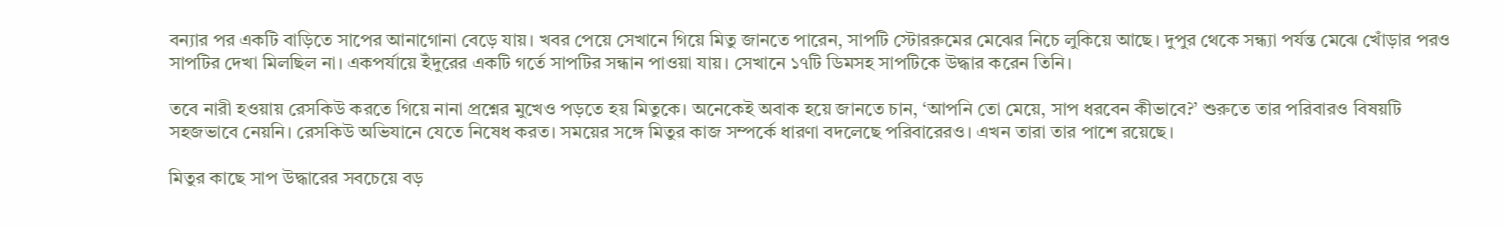বন্যার পর একটি বাড়িতে সাপের আনাগোনা বেড়ে যায়। খবর পেয়ে সেখানে গিয়ে মিতু জানতে পারেন, সাপটি স্টোররুমের মেঝের নিচে লুকিয়ে আছে। দুপুর থেকে সন্ধ্যা পর্যন্ত মেঝে খোঁড়ার পরও সাপটির দেখা মিলছিল না। একপর্যায়ে ইঁদুরের একটি গর্তে সাপটির সন্ধান পাওয়া যায়। সেখানে ১৭টি ডিমসহ সাপটিকে উদ্ধার করেন তিনি।

তবে নারী হওয়ায় রেসকিউ করতে গিয়ে নানা প্রশ্নের মুখেও পড়তে হয় মিতুকে। অনেকেই অবাক হয়ে জানতে চান, ‘আপনি তো মেয়ে, সাপ ধরবেন কীভাবে?’ শুরুতে তার পরিবারও বিষয়টি সহজভাবে নেয়নি। রেসকিউ অভিযানে যেতে নিষেধ করত। সময়ের সঙ্গে মিতুর কাজ সম্পর্কে ধারণা বদলেছে পরিবারেরও। এখন তারা তার পাশে রয়েছে।

মিতুর কাছে সাপ উদ্ধারের সবচেয়ে বড়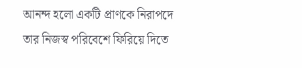আনন্দ হলো একটি প্রাণকে নিরাপদে তার নিজস্ব পরিবেশে ফিরিয়ে দিতে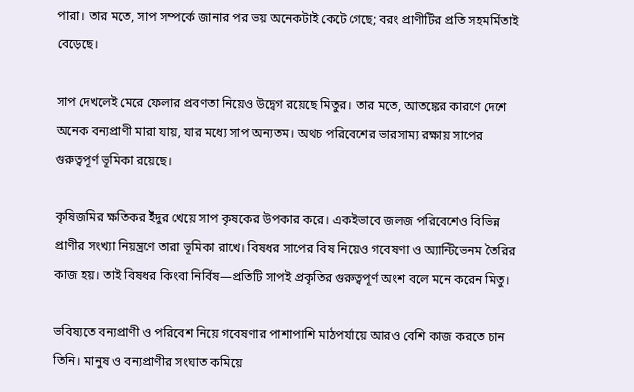পারা। তার মতে, সাপ সম্পর্কে জানার পর ভয় অনেকটাই কেটে গেছে; বরং প্রাণীটির প্রতি সহমর্মিতাই বেড়েছে।

সাপ দেখলেই মেরে ফেলার প্রবণতা নিয়েও উদ্বেগ রয়েছে মিতুর। তার মতে, আতঙ্কের কারণে দেশে অনেক বন্যপ্রাণী মারা যায়, যার মধ্যে সাপ অন্যতম। অথচ পরিবেশের ভারসাম্য রক্ষায় সাপের গুরুত্বপূর্ণ ভূমিকা রয়েছে।

কৃষিজমির ক্ষতিকর ইঁদুর খেয়ে সাপ কৃষকের উপকার করে। একইভাবে জলজ পরিবেশেও বিভিন্ন প্রাণীর সংখ্যা নিয়ন্ত্রণে তারা ভূমিকা রাখে। বিষধর সাপের বিষ নিয়েও গবেষণা ও অ্যান্টিভেনম তৈরির কাজ হয়। তাই বিষধর কিংবা নির্বিষ—প্রতিটি সাপই প্রকৃতির গুরুত্বপূর্ণ অংশ বলে মনে করেন মিতু।

ভবিষ্যতে বন্যপ্রাণী ও পরিবেশ নিয়ে গবেষণার পাশাপাশি মাঠপর্যায়ে আরও বেশি কাজ করতে চান তিনি। মানুষ ও বন্যপ্রাণীর সংঘাত কমিয়ে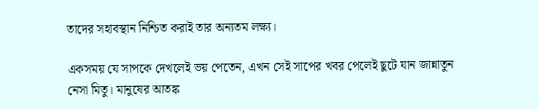তাদের সহাবস্থান নিশ্চিত করাই তার অন্যতম লক্ষ্য।

একসময় যে সাপকে দেখলেই ভয় পেতেন, এখন সেই সাপের খবর পেলেই ছুটে যান জান্নাতুন নেসা মিতু। মানুষের আতঙ্ক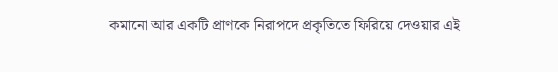কমানো আর একটি প্রাণকে নিরাপদে প্রকৃতিতে ফিরিয়ে দেওয়ার এই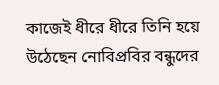কাজেই ধীরে ধীরে তিনি হয়ে উঠেছেন নোবিপ্রবির বন্ধুদের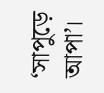‘সাপুড়ে আপা’।